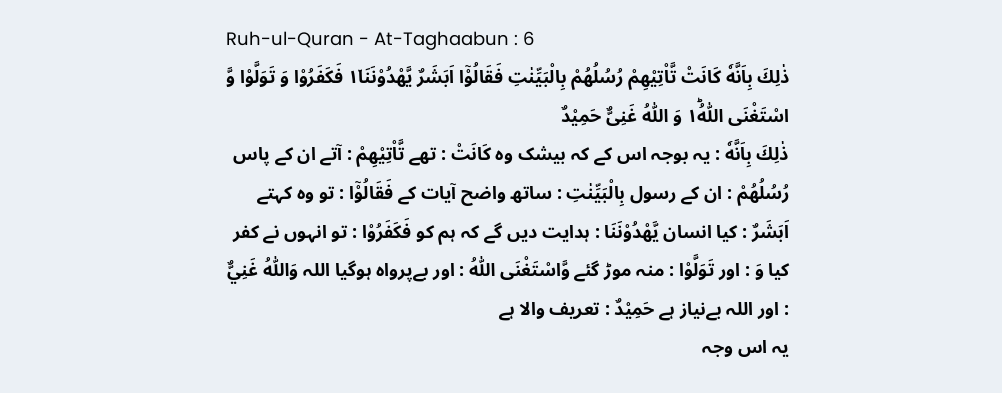Ruh-ul-Quran - At-Taghaabun : 6
ذٰلِكَ بِاَنَّهٗ كَانَتْ تَّاْتِیْهِمْ رُسُلُهُمْ بِالْبَیِّنٰتِ فَقَالُوْۤا اَبَشَرٌ یَّهْدُوْنَنَا١٘ فَكَفَرُوْا وَ تَوَلَّوْا وَّ اسْتَغْنَى اللّٰهُ١ؕ وَ اللّٰهُ غَنِیٌّ حَمِیْدٌ
ذٰلِكَ بِاَنَّهٗ : یہ بوجہ اس کے کہ بیشک وہ كَانَتْ : تھے تَّاْتِيْهِمْ : آتے ان کے پاس رُسُلُهُمْ : ان کے رسول بِالْبَيِّنٰتِ : ساتھ واضح آیات کے فَقَالُوْٓا : تو وہ کہتے اَبَشَرٌ : کیا انسان يَّهْدُوْنَنَا : ہدایت دیں گے کہ ہم کو فَكَفَرُوْا : تو انہوں نے کفر کیا وَ : اور تَوَلَّوْا : منہ موڑ گئے وَّاسْتَغْنَى اللّٰهُ : اور بےپرواہ ہوگیا اللہ وَاللّٰهُ غَنِيٌّ : اور اللہ بےنیاز ہے حَمِيْدٌ : تعریف والا ہے
یہ اس وجہ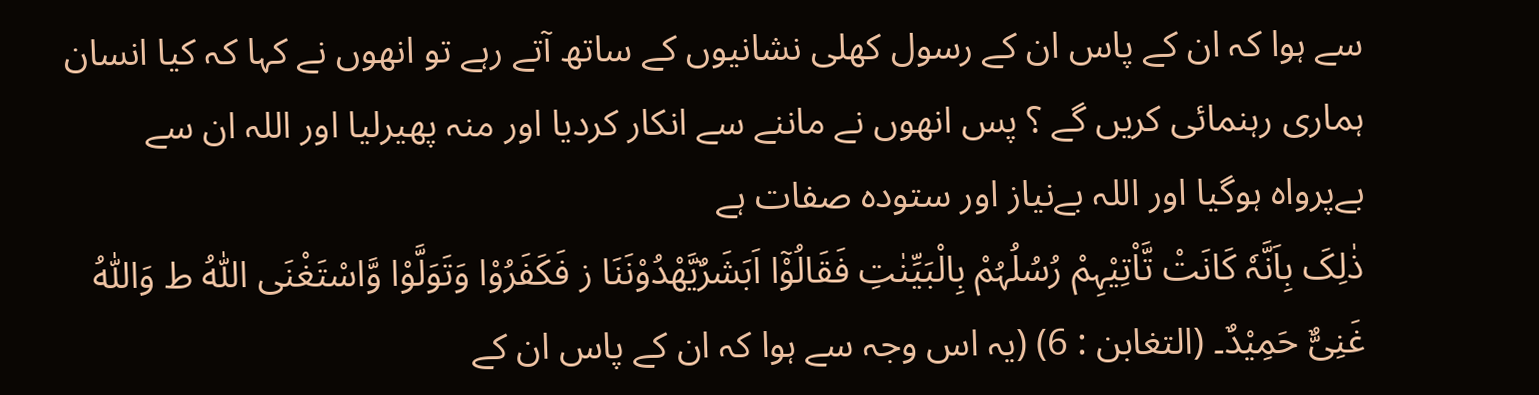سے ہوا کہ ان کے پاس ان کے رسول کھلی نشانیوں کے ساتھ آتے رہے تو انھوں نے کہا کہ کیا انسان ہماری رہنمائی کریں گے ؟ پس انھوں نے ماننے سے انکار کردیا اور منہ پھیرلیا اور اللہ ان سے بےپرواہ ہوگیا اور اللہ بےنیاز اور ستودہ صفات ہے
ذٰلِکَ بِاَنَّہٗ کَانَتْ تَّاْتِیْہِمْ رُسُلُہُمْ بِالْبَیِّنٰتِ فَقَالُوْٓا اَبَشَرٌیَّھْدُوْنَنَا ز فَکَفَرُوْا وَتَوَلَّوْا وَّاسْتَغْنَی اللّٰہُ ط وَاللّٰہُ غَنِیٌّ حَمِیْدٌ۔ (التغابن : 6) (یہ اس وجہ سے ہوا کہ ان کے پاس ان کے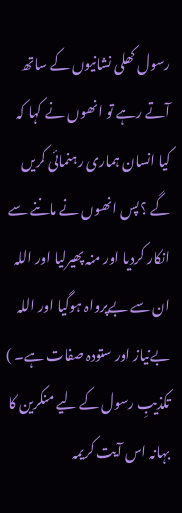رسول کھلی نشانیوں کے ساتھ آتے رہے تو انھوں نے کہا کہ کیا انسان ہماری رہنمائی کریں گے ؟ پس انھوں نے ماننے سے انکار کردیا اور منہ پھیرلیا اور اللہ ان سے بےپرواہ ہوگیا اور اللہ بےنیاز اور ستودہ صفات ہے۔ ) تکذیبِ رسول کے لیے منکرین کا بہانہ اس آیت کریمہ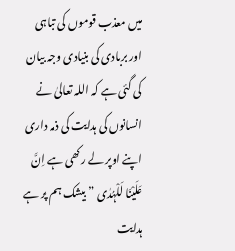میں معذب قوموں کی تباہی اور بربادی کی بنیادی وجہ بیان کی گئی ہے کہ اللہ تعالیٰ نے انسانوں کی ہدایت کی ذمہ داری اپنے اوپر لے رکھی ہے اِنَّ عَلَیْنَا لَلْہُدٰی ” بیشک ہم پر ہے ہدایت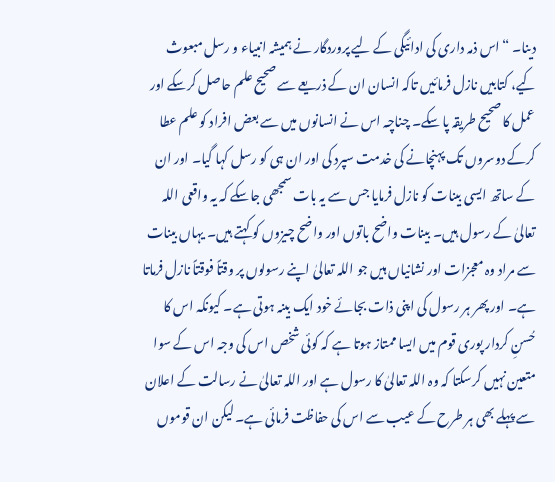دینا۔ “ اس ذمہ داری کی ادائیگی کے لیے پروردگار نے ہمیشہ انبیاء و رسل مبعوث کیے، کتابیں نازل فرمائیں تاکہ انسان ان کے ذریعے سے صحیح علم حاصل کرسکے اور عمل کا صحیح طریقہ پا سکے۔ چناچہ اس نے انسانوں میں سے بعض افراد کو علم عطا کرکے دوسروں تک پہنچانے کی خدمت سپرد کی اور ان ہی کو رسل کہا گیا۔ اور ان کے ساتھ ایسی بینات کو نازل فرمایا جس سے یہ بات سمجھی جاسکے کہ یہ واقعی اللہ تعالیٰ کے رسول ہیں۔ بینات واضح باتوں اور واضح چیزوں کو کہتے ہیں۔ یہاں بینات سے مراد وہ معجزات اور نشانیاں ہیں جو اللہ تعالیٰ اپنے رسولوں پر وقتاً فوقتاً نازل فرماتا ہے۔ اور پھر ہر رسول کی اپنی ذات بجائے خود ایک بینہ ہوتی ہے۔ کیونکہ اس کا حُسنِ کردار پوری قوم میں ایسا ممتاز ہوتا ہے کہ کوئی شخص اس کی وجہ اس کے سوا متعین نہیں کرسکتا کہ وہ اللہ تعالیٰ کا رسول ہے اور اللہ تعالیٰ نے رسالت کے اعلان سے پہلے بھی ہر طرح کے عیب سے اس کی حفاظت فرمائی ہے۔ لیکن ان قوموں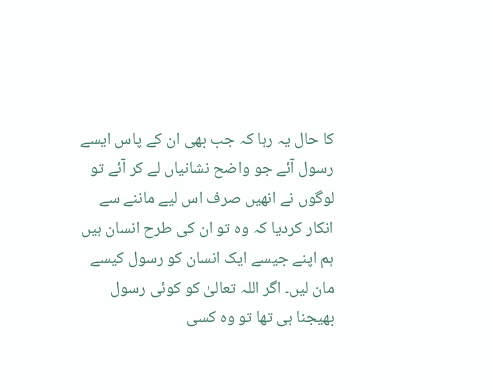کا حال یہ رہا کہ جب بھی ان کے پاس ایسے رسول آئے جو واضح نشانیاں لے کر آئے تو لوگوں نے انھیں صرف اس لیے ماننے سے انکار کردیا کہ وہ تو ان کی طرح انسان ہیں ہم اپنے جیسے ایک انسان کو رسول کیسے مان لیں۔ اگر اللہ تعالیٰ کو کوئی رسول بھیجنا ہی تھا تو وہ کسی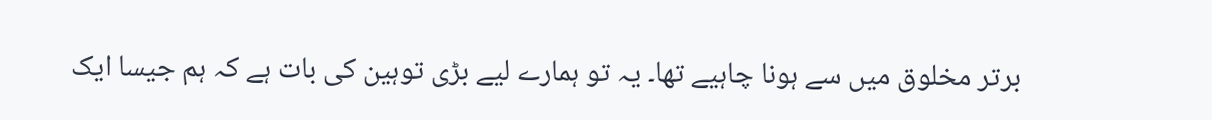برتر مخلوق میں سے ہونا چاہیے تھا۔ یہ تو ہمارے لیے بڑی توہین کی بات ہے کہ ہم جیسا ایک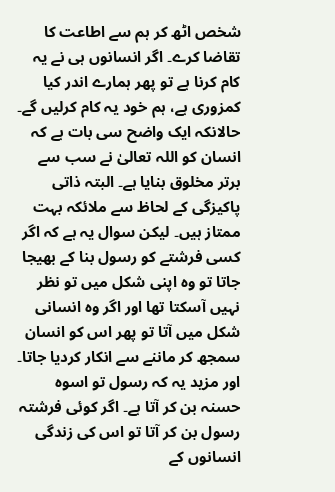شخص اٹھ کر ہم سے اطاعت کا تقاضا کرے۔ اگر انسانوں ہی نے یہ کام کرنا ہے تو پھر ہمارے اندر کیا کمزوری ہے، ہم خود یہ کام کرلیں گے۔ حالانکہ ایک واضح سی بات ہے کہ انسان کو اللہ تعالیٰ نے سب سے برتر مخلوق بنایا ہے۔ البتہ ذاتی پاکیزگی کے لحاظ سے ملائکہ بہت ممتاز ہیں۔ لیکن سوال یہ ہے کہ اگر کسی فرشتے کو رسول بنا کے بھیجا جاتا تو وہ اپنی شکل میں تو نظر نہیں آسکتا تھا اور اگر وہ انسانی شکل میں آتا تو پھر اس کو انسان سمجھ کر ماننے سے انکار کردیا جاتا۔ اور مزید یہ کہ رسول تو اسوہ حسنہ بن کر آتا ہے۔ اگر کوئی فرشتہ رسول بن کر آتا تو اس کی زندگی انسانوں کے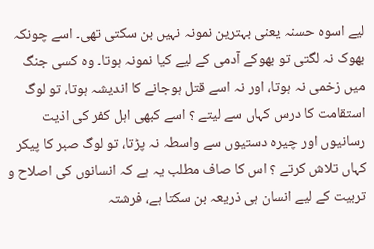لیے اسوہ حسنہ یعنی بہترین نمونہ نہیں بن سکتی تھی۔ اسے چونکہ بھوک نہ لگتی تو بھوکے آدمی کے لیے کیا نمونہ ہوتا۔ وہ کسی جنگ میں زخمی نہ ہوتا، اور نہ اسے قتل ہوجانے کا اندیشہ ہوتا، تو لوگ استقامت کا درس کہاں سے لیتے ؟ اسے کبھی اہل کفر کی اذیت رسانیوں اور چیرہ دستیوں سے واسطہ نہ پڑتا، تو لوگ صبر کا پیکر کہاں تلاش کرتے ؟ اس کا صاف مطلب یہ ہے کہ انسانوں کی اصلاح و تربیت کے لیے انسان ہی ذریعہ بن سکتا ہے، فرشتہ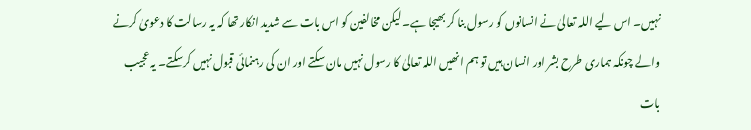نہیں۔ اس لیے اللہ تعالیٰ نے انسانوں کو رسول بنا کر بھیجا ہے۔ لیکن مخالفین کو اس بات سے شدید انکار تھا کہ یہ رسالت کا دعویٰ کرنے والے چونکہ ہماری طرح بشر اور انسان ہیں تو ہم انھیں اللہ تعالیٰ کا رسول نہیں مان سکتے اور ان کی رہنمائی قبول نہیں کرسکتے۔ یہ عجیب بات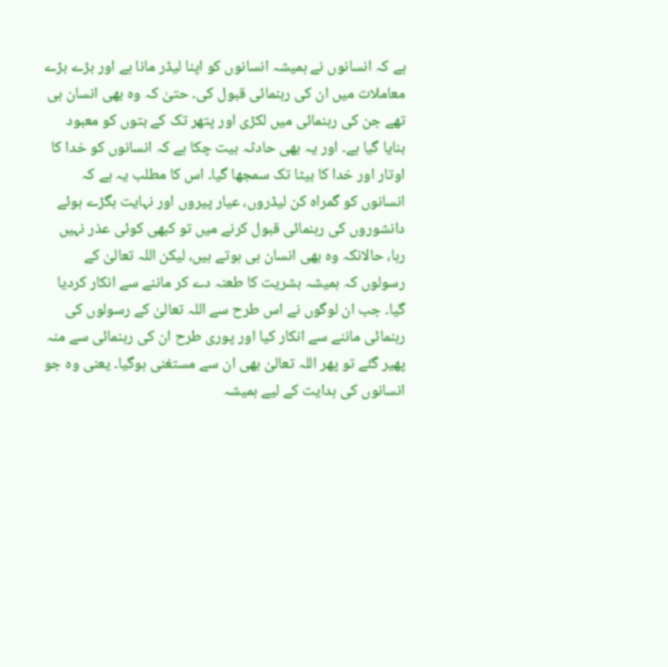ہے کہ انسانوں نے ہمیشہ انسانوں کو اپنا لیڈر مانا ہے اور بڑے بڑے معاملات میں ان کی رہنمائی قبول کی۔ حتیٰ کہ وہ بھی انسان ہی تھے جن کی رہنمائی میں لکڑی اور پتھر تک کے بتوں کو معبود بنایا گیا ہے۔ اور یہ بھی حادثہ بیت چکا ہے کہ انسانوں کو خدا کا اوتار اور خدا کا بیٹا تک سمجھا گیا۔ اس کا مطلب یہ ہے کہ انسانوں کو گمراہ کن لیڈروں، عیار پیروں اور نہایت بگڑے ہوئے دانشوروں کی رہنمائی قبول کرنے میں تو کبھی کوئی عذر نہیں رہا، حالانکہ وہ بھی انسان ہی ہوتے ہیں، لیکن اللہ تعالیٰ کے رسولوں کہ ہمیشہ بشریت کا طعنہ دے کر ماننے سے انکار کردیا گیا۔ جب ان لوگوں نے اس طرح سے اللہ تعالیٰ کے رسولوں کی رہنمائی ماننے سے انکار کیا اور پوری طرح ان کی رہنمائی سے منہ پھیر گئے تو پھر اللہ تعالیٰ بھی ان سے مستغنی ہوگیا۔ یعنی وہ جو انسانوں کی ہدایت کے لیے ہمیشہ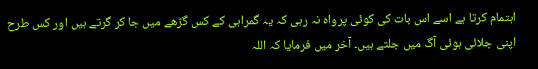اہتمام کرتا ہے اسے اس بات کی کوئی پرواہ نہ رہی کہ یہ گمراہی کے کس گڑھے میں جا کر گرتے ہیں اور کس طرح اپنی جلائی ہوئی آگ میں جلتے ہیں۔ آخر میں فرمایا کہ اللہ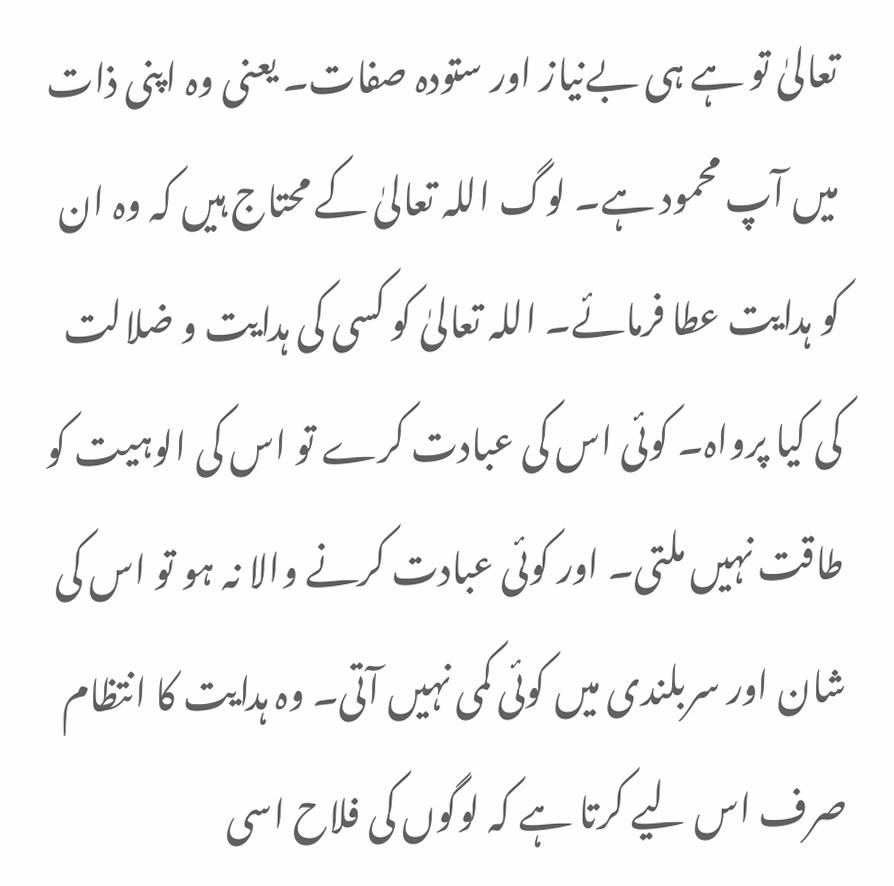تعالیٰ تو ہے ہی بےنیاز اور ستودہ صفات۔ یعنی وہ اپنی ذات میں آپ محمود ہے۔ لوگ اللہ تعالیٰ کے محتاج ہیں کہ وہ ان کو ہدایت عطا فرمائے۔ اللہ تعالیٰ کو کسی کی ہدایت و ضلالت کی کیا پرواہ۔ کوئی اس کی عبادت کرے تو اس کی الوہیت کو طاقت نہیں ملتی۔ اور کوئی عبادت کرنے والا نہ ہو تو اس کی شان اور سربلندی میں کوئی کمی نہیں آتی۔ وہ ہدایت کا انتظام صرف اس لیے کرتا ہے کہ لوگوں کی فلاح اسی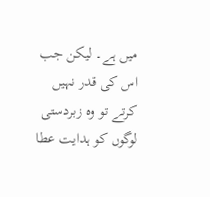میں ہے۔ لیکن جب اس کی قدر نہیں کرتے تو وہ زبردستی لوگوں کو ہدایت عطا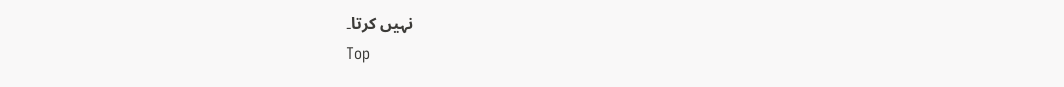نہیں کرتا۔
Top